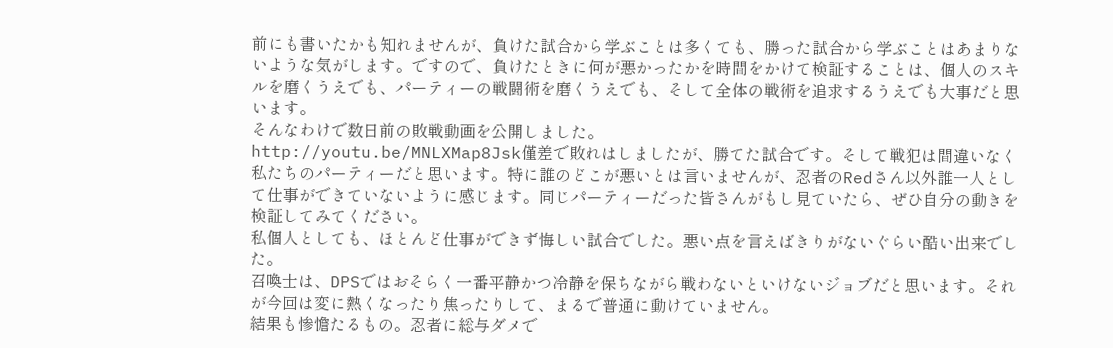前にも書いたかも知れませんが、負けた試合から学ぶことは多くても、勝った試合から学ぶことはあまりないような気がします。ですので、負けたときに何が悪かったかを時間をかけて検証することは、個人のスキルを磨くうえでも、パーティーの戦闘術を磨くうえでも、そして全体の戦術を追求するうえでも大事だと思います。
そんなわけで数日前の敗戦動画を公開しました。
http://youtu.be/MNLXMap8Jsk僅差で敗れはしましたが、勝てた試合です。そして戦犯は間違いなく私たちのパーティーだと思います。特に誰のどこが悪いとは言いませんが、忍者のRedさん以外誰一人として仕事ができていないように感じます。同じパーティーだった皆さんがもし見ていたら、ぜひ自分の動きを検証してみてください。
私個人としても、ほとんど仕事ができず悔しい試合でした。悪い点を言えばきりがないぐらい酷い出来でした。
召喚士は、DPSではおそらく一番平静かつ冷静を保ちながら戦わないといけないジョブだと思います。それが今回は変に熱くなったり焦ったりして、まるで普通に動けていません。
結果も惨憺たるもの。忍者に総与ダメで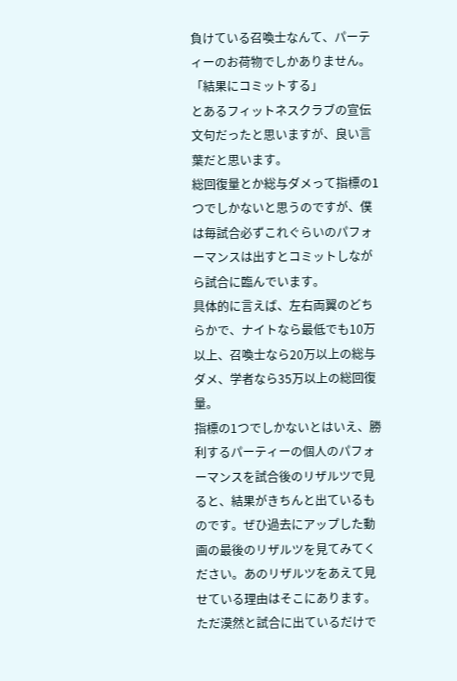負けている召喚士なんて、パーティーのお荷物でしかありません。
「結果にコミットする」
とあるフィットネスクラブの宣伝文句だったと思いますが、良い言葉だと思います。
総回復量とか総与ダメって指標の1つでしかないと思うのですが、僕は毎試合必ずこれぐらいのパフォーマンスは出すとコミットしながら試合に臨んでいます。
具体的に言えば、左右両翼のどちらかで、ナイトなら最低でも10万以上、召喚士なら20万以上の総与ダメ、学者なら35万以上の総回復量。
指標の1つでしかないとはいえ、勝利するパーティーの個人のパフォーマンスを試合後のリザルツで見ると、結果がきちんと出ているものです。ぜひ過去にアップした動画の最後のリザルツを見てみてください。あのリザルツをあえて見せている理由はそこにあります。
ただ漠然と試合に出ているだけで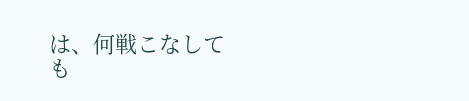は、何戦こなしても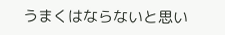うまくはならないと思い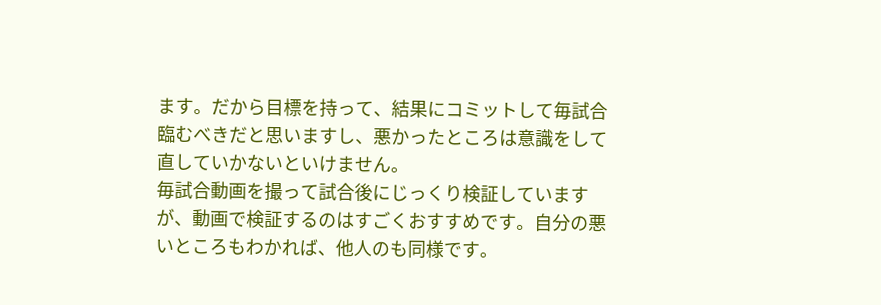ます。だから目標を持って、結果にコミットして毎試合臨むべきだと思いますし、悪かったところは意識をして直していかないといけません。
毎試合動画を撮って試合後にじっくり検証していますが、動画で検証するのはすごくおすすめです。自分の悪いところもわかれば、他人のも同様です。